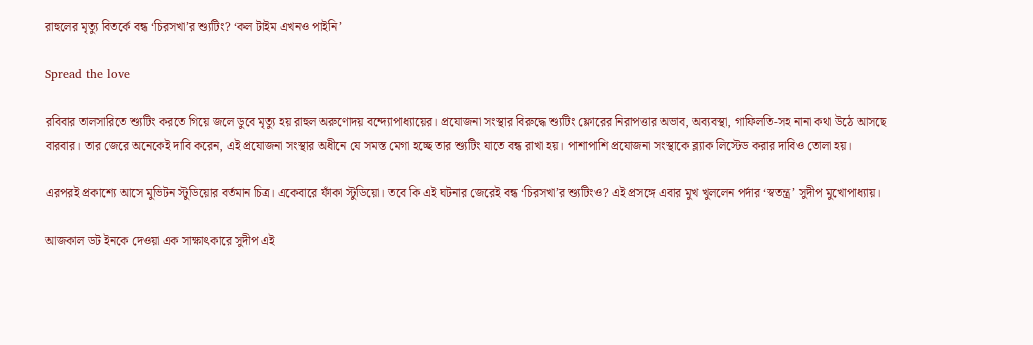রাহুলের মৃত্যু বিতর্কে বন্ধ ‘চিরসখা’র শ্যুটিং? ‘কল টাইম এখনও পাইনি’

Spread the love

রবিবার তালসারিতে শ্যুটিং করতে গিয়ে জলে ডুবে মৃত্যু হয় রাহুল অরুণোদয় বন্দ্যোপাধ্যায়ের। প্রযোজনা সংস্থার বিরুদ্ধে শ্যুটিং ফ্লোরের নিরাপত্তার অভাব, অব্যবস্থা, গাফিলতি-সহ নানা কথা উঠে আসছে বারবার। তার জেরে অনেকেই দাবি করেন, এই প্রযোজনা সংস্থার অধীনে যে সমস্ত মেগা হচ্ছে তার শ্যুটিং যাতে বন্ধ রাখা হয়। পাশাপাশি প্রযোজনা সংস্থাকে ব্ল্যাক লিস্টেড করার দাবিও তোলা হয়।

এরপরই প্রকাশ্যে আসে মুভিটন স্টুডিয়োর বর্তমান চিত্র। একেবারে ফাঁকা স্টুডিয়ো। তবে কি এই ঘটনার জেরেই বন্ধ ‘চিরসখা’র শ্যুটিংও? এই প্রসঙ্গে এবার মুখ খুললেন পর্দার ‘স্বতন্ত্র’ সুদীপ মুখোপাধ্যায়।

আজকাল ডট ইনকে দেওয়া এক সাক্ষাৎকারে সুদীপ এই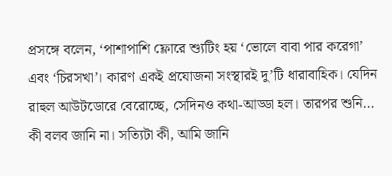প্রসঙ্গে বলেন, ‘পাশাপাশি ফ্লোরে শ্যুটিং হয় ‘ভোলে বাবা পার করেগা’ এবং ‘চিরসখা’। কারণ একই প্রযোজনা সংস্থারই দু’টি ধারাবাহিক। যেদিন রাহুল আউটডোরে বেরোচ্ছে, সেদিনও কথা-আড্ডা হল। তারপর শুনি… কী বলব জানি না। সত্যিটা কী, আমি জানি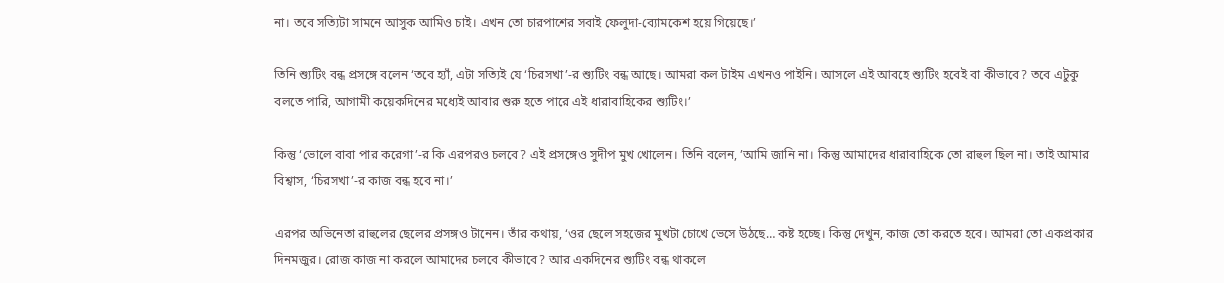না। তবে সত্যিটা সামনে আসুক আমিও চাই। এখন তো চারপাশের সবাই ফেলুদা-ব্যোমকেশ হয়ে গিয়েছে।’

তিনি শ্যুটিং বন্ধ প্রসঙ্গে বলেন ‘তবে হ্যাঁ, এটা সত্যিই যে ‘চিরসখা’-র শ্যুটিং বন্ধ আছে। আমরা কল টাইম এখনও পাইনি। আসলে এই আবহে শ্যুটিং হবেই বা কীভাবে? তবে এটুকু বলতে পারি, আগামী কয়েকদিনের মধ্যেই আবার শুরু হতে পারে এই ধারাবাহিকের শ্যুটিং।’

কিন্তু ‘ভোলে বাবা পার করেগা’-র কি এরপরও চলবে? এই প্রসঙ্গেও সুদীপ মুখ খোলেন। তিনি বলেন, ’আমি জানি না। কিন্তু আমাদের ধারাবাহিকে তো রাহুল ছিল না। তাই আমার বিশ্বাস, ‘চিরসখা’-র কাজ বন্ধ হবে না।’

এরপর অভিনেতা রাহুলের ছেলের প্রসঙ্গও টানেন। তাঁর কথায়, ‘ওর ছেলে সহজের মুখটা চোখে ভেসে উঠছে… কষ্ট হচ্ছে। কিন্তু দেখুন, কাজ তো করতে হবে। আমরা তো একপ্রকার দিনমজুর। রোজ কাজ না করলে আমাদের চলবে কীভাবে? আর একদিনের শ্যুটিং বন্ধ থাকলে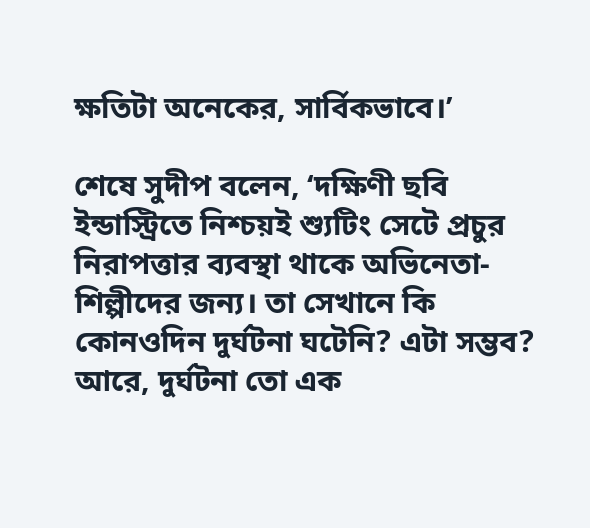ক্ষতিটা অনেকের, সার্বিকভাবে।’

শেষে সুদীপ বলেন, ‘দক্ষিণী ছবি ইন্ডাস্ট্রিতে নিশ্চয়ই শ্যুটিং সেটে প্রচুর নিরাপত্তার ব্যবস্থা থাকে অভিনেতা-শিল্পীদের জন্য। তা সেখানে কি কোনওদিন দুর্ঘটনা ঘটেনি? এটা সম্ভব? আরে, দুর্ঘটনা তো এক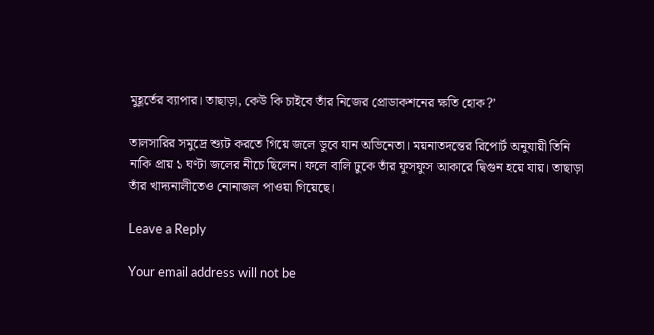মুহূর্তের ব্যাপার। তাছাড়া, কেউ কি চাইবে তাঁর নিজের প্রোডাকশনের ক্ষতি হোক?’

তালসারির সমুদ্রে শ্যুট করতে গিয়ে জলে ডুবে যান অভিনেতা। ময়নাতদন্তের রিপোর্ট অনুযায়ী তিনি নাকি প্রায় ১ ঘণ্টা জলের নীচে ছিলেন। ফলে বালি ঢুকে তাঁর ফুসফুস আকারে দ্বিগুন হয়ে যায়। তাছাড়া তাঁর খাদ্যনালীতেও নোনাজল পাওয়া গিয়েছে।

Leave a Reply

Your email address will not be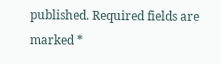published. Required fields are marked *